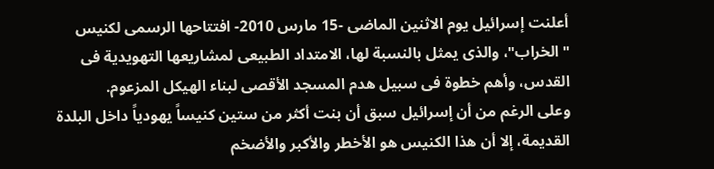أعلنت إسرائيل يوم الاثنين الماضى -15 مارس 2010- افتتاحها الرسمى لكنيس "الخراب"، والذى يمثل بالنسبة لها، الامتداد الطبيعى لمشاريعها التهويدية فى القدس، وأهم خطوة فى سبيل هدم المسجد الأقصى لبناء الهيكل المزعوم.
وعلى الرغم من أن إسرائيل سبق أن بنت أكثر من ستين كنيساً يهودياً داخل البلدة القديمة، إلا أن هذا الكنيس هو الأخطر والأكبر والأضخم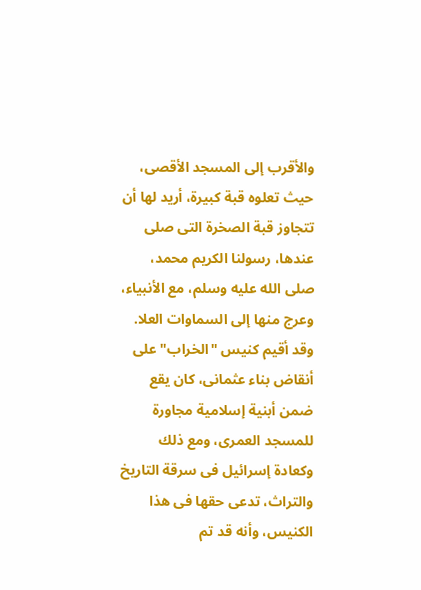والأقرب إلى المسجد الأقصى، حيث تعلوه قبة كبيرة، أريد لها أن تتجاوز قبة الصخرة التى صلى عندها، رسولنا الكريم محمد، صلى الله عليه وسلم، مع الأنبياء، وعرج منها إلى السماوات العلا.
وقد أقيم كنيس "الخراب" على أنقاض بناء عثمانى، كان يقع ضمن أبنية إسلامية مجاورة للمسجد العمرى، ومع ذلك وكعادة إسرائيل فى سرقة التاريخ والتراث، تدعى حقها فى هذا الكنيس، وأنه قد تم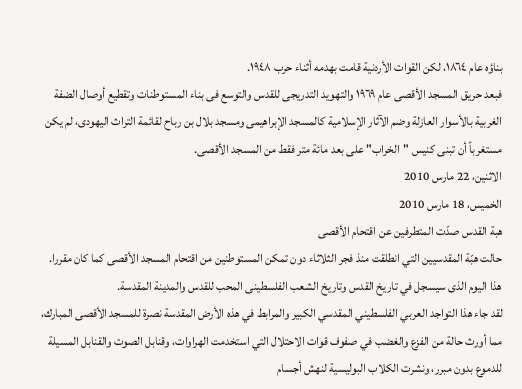بناؤه عام ١٨٦٤، لكن القوات الأردنية قامت بهدمه أثناء حرب ١٩٤٨.
فبعد حريق المسجد الأقصى عام ١٩٦٩ والتهويد التدريجى للقدس والتوسع فى بناء المستوطنات وتقطيع أوصال الضفة الغربية بالأسوار العازلة وضم الآثار الإسلامية كالمسجد الإبراهيمى ومسجد بلال بن رباح لقائمة التراث اليهودى، لم يكن مستغرباً أن تبنى كنيس "الخراب" على بعد مائة متر فقط من المسجد الأقصى.
الاثنين، 22 مارس 2010
الخميس، 18 مارس 2010
هبة القدس صدّت المتطرفين عن اقتحام الأقصى
حالت هبّة المقدسيين التي انطلقت منذ فجر الثلاثاء دون تمكن المستوطنين من اقتحام المسجد الأقصى كما كان مقررا. هذا اليوم الذى سيسجل في تاريخ القدس وتاريخ الشعب الفلسطينى المحب للقدس والمدينة المقدسة.
لقد جاء هذا التواجد العربي الفلسطيني المقدسي الكبير والمرابط في هذه الأرض المقدسة نصرة للمسجد الأقصى المبارك، مما أورث حالة من الفزع والغضب في صفوف قوات الاحتلال التي استخدمت الهراوات، وقنابل الصوت والقنابل المسيلة للدموع بدون مبرر، ونشرت الكلاب البوليسية لنهش أجسام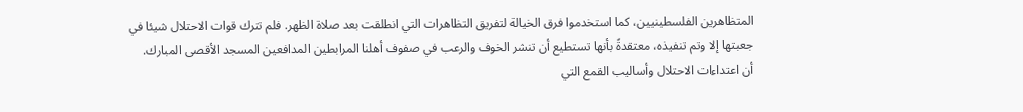المتظاهرين الفلسطينيين، كما استخدموا فرق الخيالة لتفريق التظاهرات التي انطلقت بعد صلاة الظهر. فلم تترك قوات الاحتلال شيئا في جعبتها إلا وتم تنفيذه، معتقدةً بأنها تستطيع أن تنشر الخوف والرعب في صفوف أهلنا المرابطين المدافعين المسجد الأقصى المبارك.
أن اعتداءات الاحتلال وأساليب القمع التي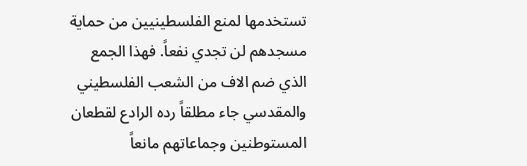تستخدمها لمنع الفلسطينيين من حماية مسجدهم لن تجدي نفعاً. فهذا الجمع الذي ضم الاف من الشعب الفلسطيني والمقدسي جاء مطلقاً رده الرادع لقطعان المستوطنين وجماعاتهم مانعاً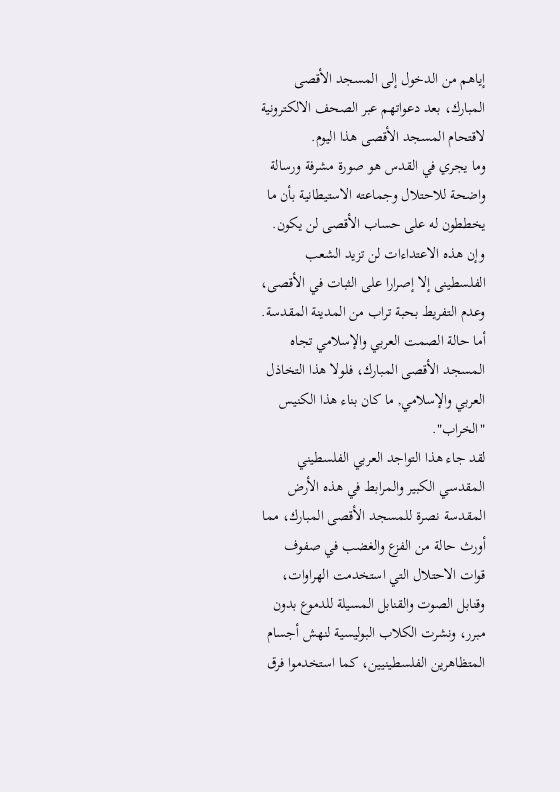إياهم من الدخول إلى المسجد الأقصى المبارك، بعد دعواتهم عبر الصحف الالكترونية لاقتحام المسجد الأقصى هذا اليوم.
وما يجري في القدس هو صورة مشرفة ورسالة واضحة للاحتلال وجماعته الاستيطانية بأن ما يخططون له على حساب الأقصى لن يكون. وإن هذه الاعتداءات لن تزيد الشعب الفلسطينى إلا إصرارا على الثبات في الأقصى، وعدم التفريط بحبة تراب من المدينة المقدسة.
أما حالة الصمت العربي والإسلامي تجاه المسجد الأقصى المبارك، فلولا هذا التخاذل العربي والإسلامي, ما كان بناء هذا الكنيس "الخراب".
لقد جاء هذا التواجد العربي الفلسطيني المقدسي الكبير والمرابط في هذه الأرض المقدسة نصرة للمسجد الأقصى المبارك، مما أورث حالة من الفزع والغضب في صفوف قوات الاحتلال التي استخدمت الهراوات، وقنابل الصوت والقنابل المسيلة للدموع بدون مبرر، ونشرت الكلاب البوليسية لنهش أجسام المتظاهرين الفلسطينيين، كما استخدموا فرق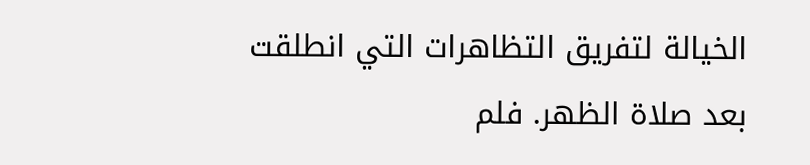الخيالة لتفريق التظاهرات التي انطلقت بعد صلاة الظهر. فلم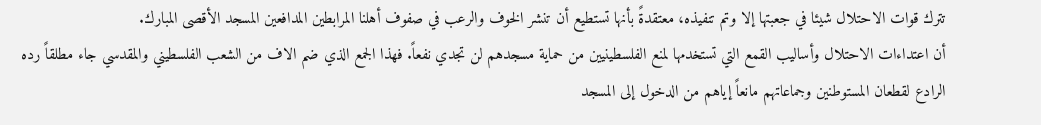تترك قوات الاحتلال شيئا في جعبتها إلا وتم تنفيذه، معتقدةً بأنها تستطيع أن تنشر الخوف والرعب في صفوف أهلنا المرابطين المدافعين المسجد الأقصى المبارك.
أن اعتداءات الاحتلال وأساليب القمع التي تستخدمها لمنع الفلسطينيين من حماية مسجدهم لن تجدي نفعاً. فهذا الجمع الذي ضم الاف من الشعب الفلسطيني والمقدسي جاء مطلقاً رده الرادع لقطعان المستوطنين وجماعاتهم مانعاً إياهم من الدخول إلى المسجد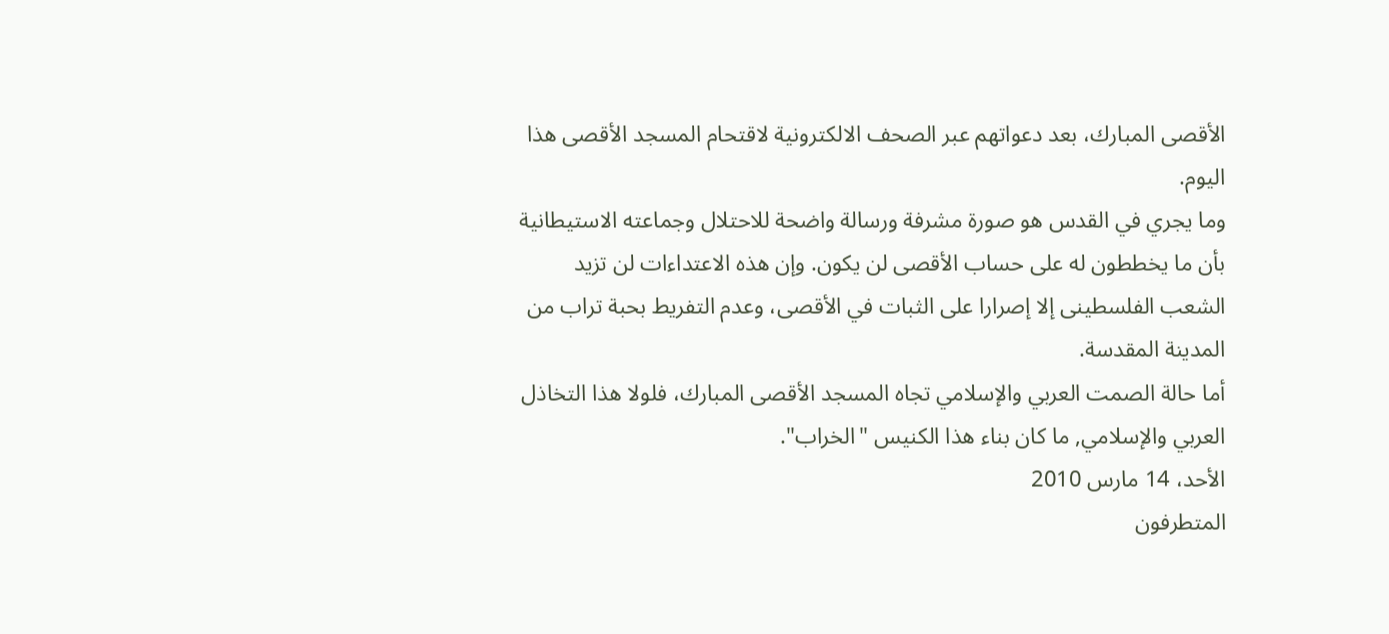الأقصى المبارك، بعد دعواتهم عبر الصحف الالكترونية لاقتحام المسجد الأقصى هذا اليوم.
وما يجري في القدس هو صورة مشرفة ورسالة واضحة للاحتلال وجماعته الاستيطانية بأن ما يخططون له على حساب الأقصى لن يكون. وإن هذه الاعتداءات لن تزيد الشعب الفلسطينى إلا إصرارا على الثبات في الأقصى، وعدم التفريط بحبة تراب من المدينة المقدسة.
أما حالة الصمت العربي والإسلامي تجاه المسجد الأقصى المبارك، فلولا هذا التخاذل العربي والإسلامي, ما كان بناء هذا الكنيس "الخراب".
الأحد، 14 مارس 2010
المتطرفون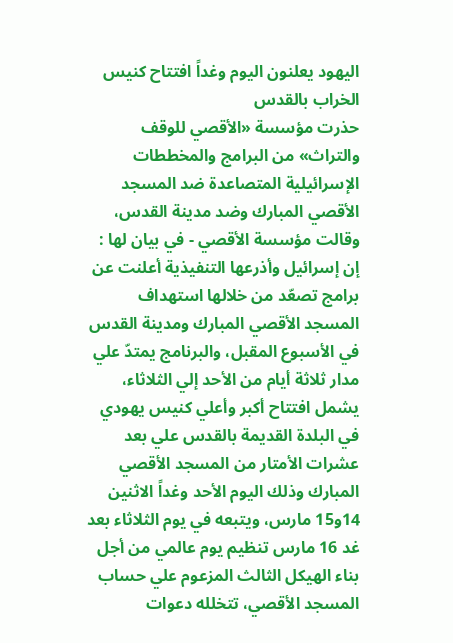اليهود يعلنون اليوم وغداً افتتاح كنيس الخراب بالقدس
حذرت مؤسسة «الأقصي للوقف والتراث» من البرامج والمخططات الإسرائيلية المتصاعدة ضد المسجد الأقصي المبارك وضد مدينة القدس، وقالت مؤسسة الأقصي - في بيان لها : إن إسرائيل وأذرعها التنفيذية أعلنت عن برامج تصعّد من خلالها استهداف المسجد الأقصي المبارك ومدينة القدس في الأسبوع المقبل، والبرنامج يمتدّ علي مدار ثلاثة أيام من الأحد إلي الثلاثاء، يشمل افتتاح أكبر وأعلي كنيس يهودي في البلدة القديمة بالقدس علي بعد عشرات الأمتار من المسجد الأقصي المبارك وذلك اليوم الأحد وغداً الاثنين 14و15 مارس، ويتبعه في يوم الثلاثاء بعد غد 16 مارس تنظيم يوم عالمي من أجل بناء الهيكل الثالث المزعوم علي حساب المسجد الأقصي، تتخلله دعوات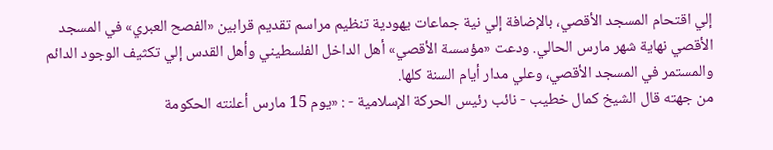إلي اقتحام المسجد الأقصي، بالإضافة إلي نية جماعات يهودية تنظيم مراسم تقديم قرابين «الفصح العبري» في المسجد الأقصي نهاية شهر مارس الحالي. ودعت «مؤسسة الأقصي» أهل الداخل الفلسطيني وأهل القدس إلي تكثيف الوجود الدائم والمستمر في المسجد الأقصي، وعلي مدار أيام السنة كلها.
من جهته قال الشيخ كمال خطيب - نائب رئيس الحركة الإسلامية - : «يوم 15 مارس أعلنته الحكومة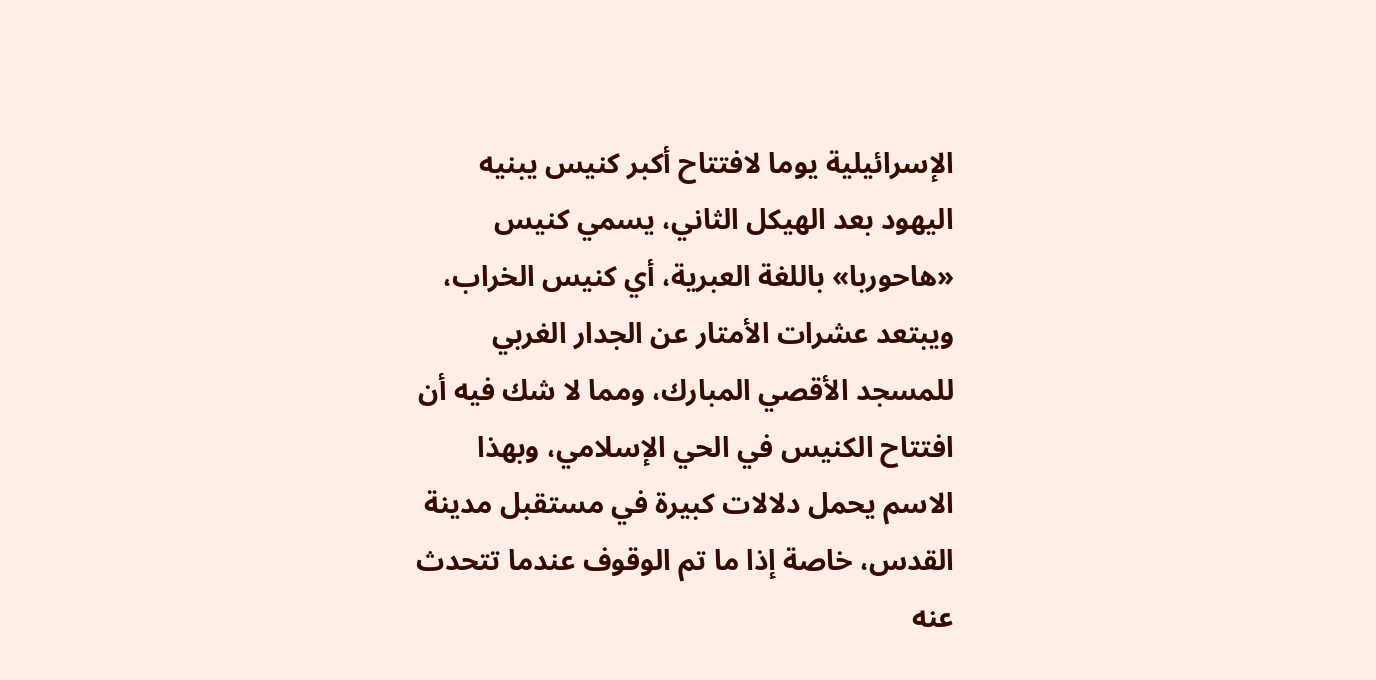الإسرائيلية يوما لافتتاح أكبر كنيس يبنيه اليهود بعد الهيكل الثاني، يسمي كنيس «هاحوربا» باللغة العبرية، أي كنيس الخراب، ويبتعد عشرات الأمتار عن الجدار الغربي للمسجد الأقصي المبارك، ومما لا شك فيه أن افتتاح الكنيس في الحي الإسلامي، وبهذا الاسم يحمل دلالات كبيرة في مستقبل مدينة القدس، خاصة إذا ما تم الوقوف عندما تتحدث عنه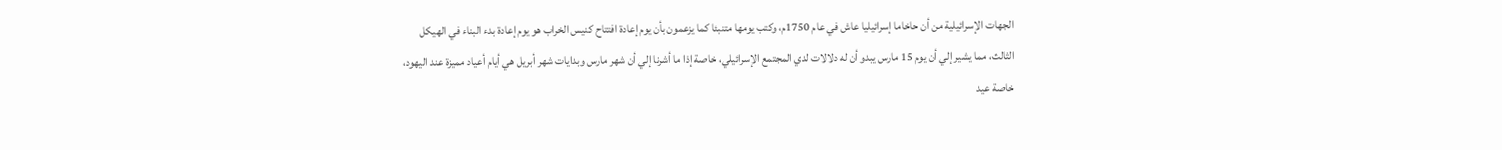الجهات الإسرائيلية من أن حاخاما إسرائيليا عاش في عام 1750م، وكتب يومها متنبئا كما يزعمون بأن يوم إعادة افتتاح كنيس الخراب هو يوم إعادة بدء البناء في الهيكل الثالث، مما يشير إلي أن يوم 15 مارس يبدو أن له دلالات لدي المجتمع الإسرائيلي، خاصة إذا ما أشرنا إلي أن شهر مارس وبدايات شهر أبريل هي أيام أعياد مميزة عند اليهود، خاصة عيد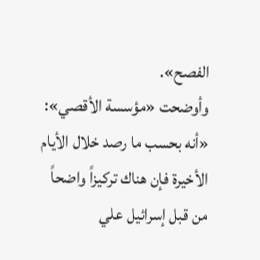الفصح».
وأوضحت «مؤسسة الأقصي»: «أنه بحسب ما رصد خلال الأيام الأخيرة فإن هناك تركيزاً واضحاً من قبل إسرائيل علي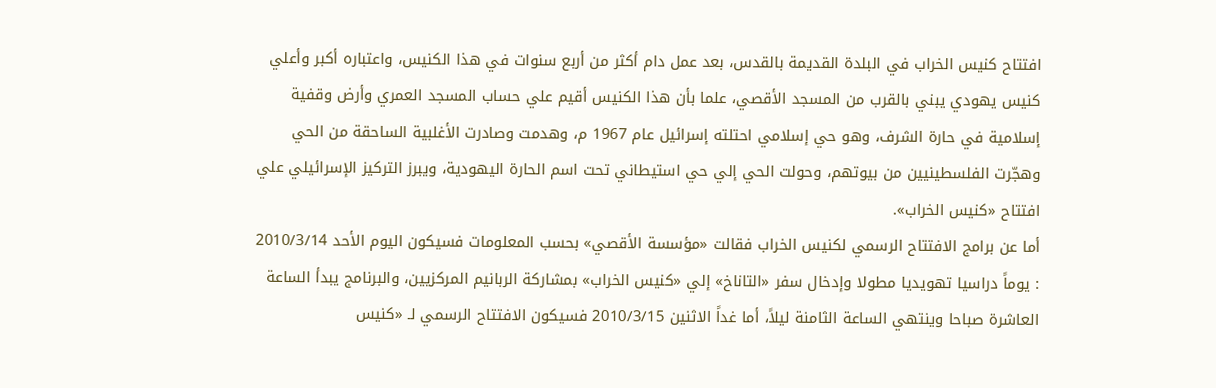افتتاح كنيس الخراب في البلدة القديمة بالقدس، بعد عمل دام أكثر من أربع سنوات في هذا الكنيس، واعتباره أكبر وأعلي كنيس يهودي يبني بالقرب من المسجد الأقصي، علما بأن هذا الكنيس أقيم علي حساب المسجد العمري وأرض وقفية إسلامية في حارة الشرف، وهو حي إسلامي احتلته إسرائيل عام 1967 م، وهدمت وصادرت الأغلبية الساحقة من الحي وهجّرت الفلسطينيين من بيوتهم، وحولت الحي إلي حي استيطاني تحت اسم الحارة اليهودية، ويبرز التركيز الإسرائيلي علي افتتاح «كنيس الخراب».
أما عن برامج الافتتاح الرسمي لكنيس الخراب فقالت «مؤسسة الأقصي» بحسب المعلومات فسيكون اليوم الأحد 2010/3/14 : يوماً دراسيا تهويديا مطولا وإدخال سفر «التاناخ» إلي «كنيس الخراب» بمشاركة الربانيم المركزيين، والبرنامج يبدأ الساعة العاشرة صباحا وينتهي الساعة الثامنة ليلاً، أما غداً الاثنين 2010/3/15 فسيكون الافتتاح الرسمي لـ «كنيس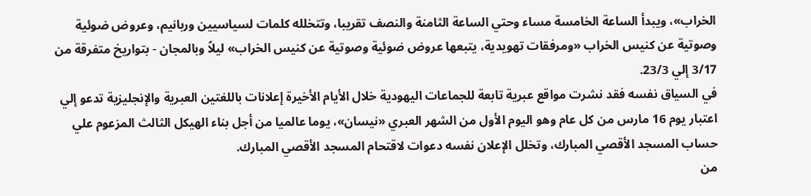الخراب»، ويبدأ الساعة الخامسة مساء وحتي الساعة الثامنة والنصف تقريبا، وتتخلله كلمات لسياسيين وربانيم، وعروض ضوئية وصوتية عن كنيس الخراب «ومرفقات تهويدية، يتبعها عروض ضوئية وصوتية عن كنيس الخراب» ليلاً وبالمجان - بتواريخ متفرقة من 3/17 إلي 23/3.
في السياق نفسه فقد نشرت مواقع عبرية تابعة للجماعات اليهودية خلال الأيام الأخيرة إعلانات باللغتين العبرية والإنجليزية تدعو إلي اعتبار يوم 16 مارس من كل عام وهو اليوم الأول من الشهر العبري «نيسان»، يوما عالميا من أجل بناء الهيكل الثالث المزعوم علي حساب المسجد الأقصي المبارك، وتخلل الإعلان نفسه دعوات لاقتحام المسجد الأقصي المبارك.
من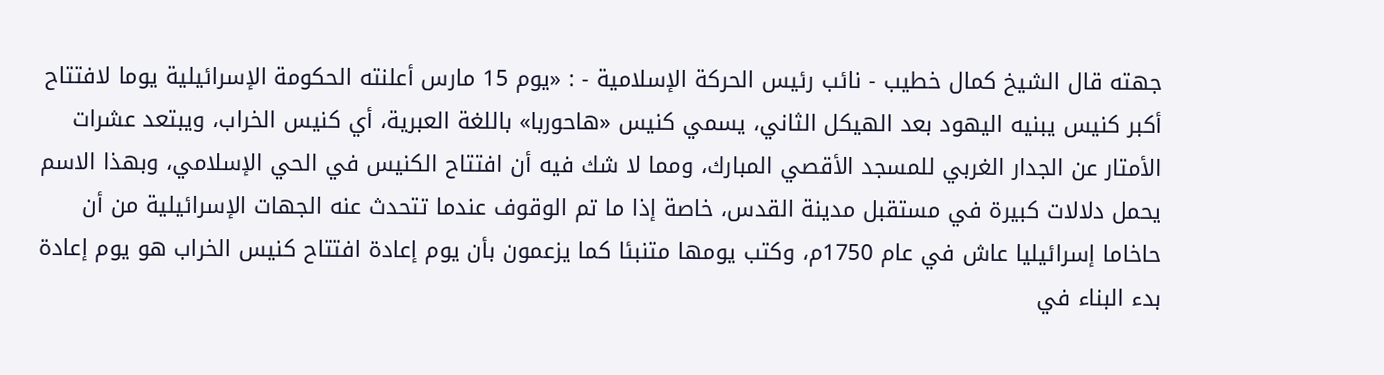جهته قال الشيخ كمال خطيب - نائب رئيس الحركة الإسلامية - : «يوم 15 مارس أعلنته الحكومة الإسرائيلية يوما لافتتاح أكبر كنيس يبنيه اليهود بعد الهيكل الثاني، يسمي كنيس «هاحوربا» باللغة العبرية، أي كنيس الخراب، ويبتعد عشرات الأمتار عن الجدار الغربي للمسجد الأقصي المبارك، ومما لا شك فيه أن افتتاح الكنيس في الحي الإسلامي، وبهذا الاسم يحمل دلالات كبيرة في مستقبل مدينة القدس، خاصة إذا ما تم الوقوف عندما تتحدث عنه الجهات الإسرائيلية من أن حاخاما إسرائيليا عاش في عام 1750م، وكتب يومها متنبئا كما يزعمون بأن يوم إعادة افتتاح كنيس الخراب هو يوم إعادة بدء البناء في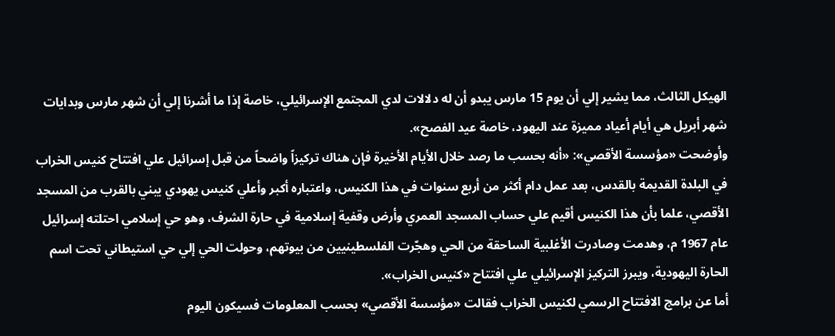الهيكل الثالث، مما يشير إلي أن يوم 15 مارس يبدو أن له دلالات لدي المجتمع الإسرائيلي، خاصة إذا ما أشرنا إلي أن شهر مارس وبدايات شهر أبريل هي أيام أعياد مميزة عند اليهود، خاصة عيد الفصح».
وأوضحت «مؤسسة الأقصي»: «أنه بحسب ما رصد خلال الأيام الأخيرة فإن هناك تركيزاً واضحاً من قبل إسرائيل علي افتتاح كنيس الخراب في البلدة القديمة بالقدس، بعد عمل دام أكثر من أربع سنوات في هذا الكنيس، واعتباره أكبر وأعلي كنيس يهودي يبني بالقرب من المسجد الأقصي، علما بأن هذا الكنيس أقيم علي حساب المسجد العمري وأرض وقفية إسلامية في حارة الشرف، وهو حي إسلامي احتلته إسرائيل عام 1967 م، وهدمت وصادرت الأغلبية الساحقة من الحي وهجّرت الفلسطينيين من بيوتهم، وحولت الحي إلي حي استيطاني تحت اسم الحارة اليهودية، ويبرز التركيز الإسرائيلي علي افتتاح «كنيس الخراب».
أما عن برامج الافتتاح الرسمي لكنيس الخراب فقالت «مؤسسة الأقصي» بحسب المعلومات فسيكون اليوم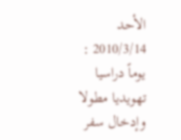الأحد 2010/3/14 : يوماً دراسيا تهويديا مطولا وإدخال سفر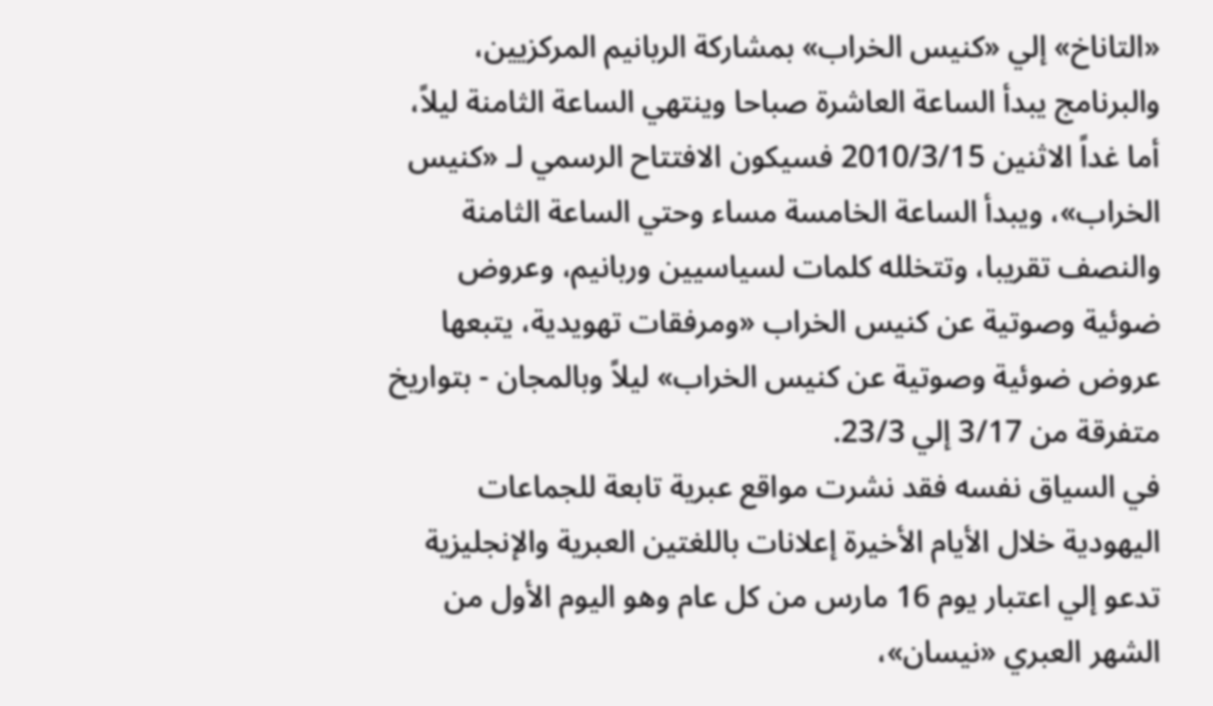«التاناخ» إلي «كنيس الخراب» بمشاركة الربانيم المركزيين، والبرنامج يبدأ الساعة العاشرة صباحا وينتهي الساعة الثامنة ليلاً، أما غداً الاثنين 2010/3/15 فسيكون الافتتاح الرسمي لـ «كنيس الخراب»، ويبدأ الساعة الخامسة مساء وحتي الساعة الثامنة والنصف تقريبا، وتتخلله كلمات لسياسيين وربانيم، وعروض ضوئية وصوتية عن كنيس الخراب «ومرفقات تهويدية، يتبعها عروض ضوئية وصوتية عن كنيس الخراب» ليلاً وبالمجان - بتواريخ متفرقة من 3/17 إلي 23/3.
في السياق نفسه فقد نشرت مواقع عبرية تابعة للجماعات اليهودية خلال الأيام الأخيرة إعلانات باللغتين العبرية والإنجليزية تدعو إلي اعتبار يوم 16 مارس من كل عام وهو اليوم الأول من الشهر العبري «نيسان»،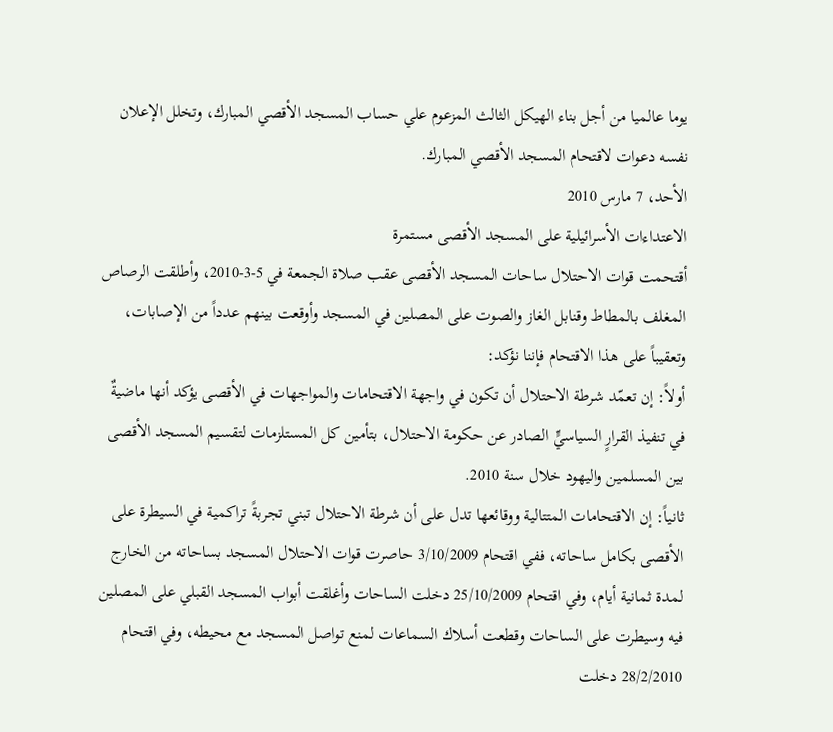يوما عالميا من أجل بناء الهيكل الثالث المزعوم علي حساب المسجد الأقصي المبارك، وتخلل الإعلان نفسه دعوات لاقتحام المسجد الأقصي المبارك.
الأحد، 7 مارس 2010
الاعتداءات الأسرائيلية على المسجد الأقصى مستمرة
أقتحمت قوات الاحتلال ساحات المسجد الأقصى عقب صلاة الجمعة في 5-3-2010، وأطلقت الرصاص المغلف بالمطاط وقنابل الغاز والصوت على المصلين في المسجد وأوقعت بينهم عدداً من الإصابات، وتعقيباً على هذا الاقتحام فإننا نؤكد:
أولاً: إن تعمّد شرطة الاحتلال أن تكون في واجهة الاقتحامات والمواجهات في الأقصى يؤكد أنها ماضيةٌ في تنفيذ القرارٍ السياسيٍّ الصادر عن حكومة الاحتلال، بتأمين كل المستلزمات لتقسيم المسجد الأقصى بين المسلمين واليهود خلال سنة 2010.
ثانياً: إن الاقتحامات المتتالية ووقائعها تدل على أن شرطة الاحتلال تبني تجربةً تراكمية في السيطرة على الأقصى بكامل ساحاته، ففي اقتحام 3/10/2009 حاصرت قوات الاحتلال المسجد بساحاته من الخارج لمدة ثمانية أيام، وفي اقتحام 25/10/2009 دخلت الساحات وأغلقت أبواب المسجد القبلي على المصلين فيه وسيطرت على الساحات وقطعت أسلاك السماعات لمنع تواصل المسجد مع محيطه، وفي اقتحام 28/2/2010 دخلت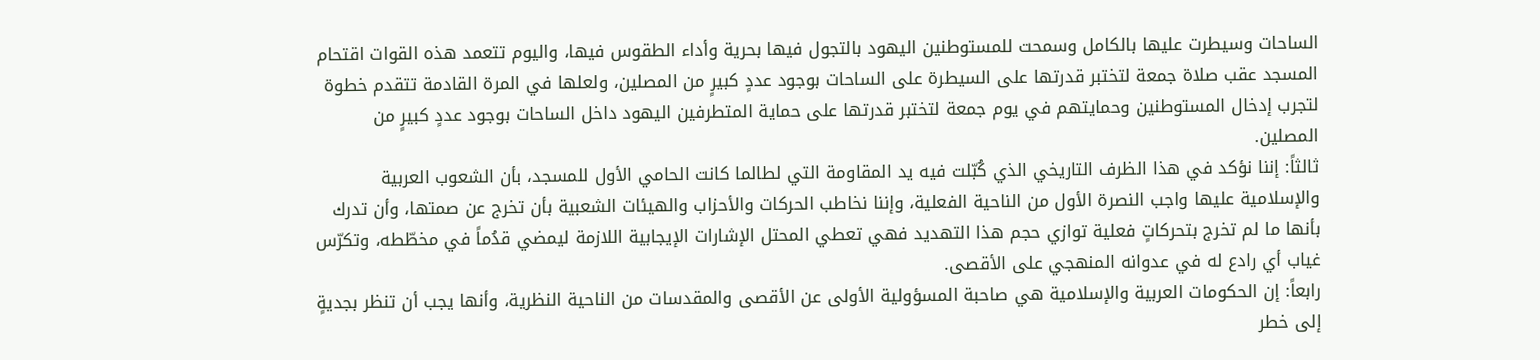الساحات وسيطرت عليها بالكامل وسمحت للمستوطنين اليهود بالتجول فيها بحرية وأداء الطقوس فيها، واليوم تتعمد هذه القوات اقتحام المسجد عقب صلاة جمعة لتختبر قدرتها على السيطرة على الساحات بوجود عددٍ كبيرٍ من المصلين، ولعلها في المرة القادمة تتقدم خطوة لتجرب إدخال المستوطنين وحمايتهم في يوم جمعة لتختبر قدرتها على حماية المتطرفين اليهود داخل الساحات بوجود عددٍ كبيرٍ من المصلين.
ثالثاً: إننا نؤكد في هذا الظرف التاريخي الذي كُبّلت فيه يد المقاومة التي لطالما كانت الحامي الأول للمسجد، بأن الشعوب العربية والإسلامية عليها واجب النصرة الأول من الناحية الفعلية، وإننا نخاطب الحركات والأحزاب والهيئات الشعبية بأن تخرج عن صمتها، وأن تدرك بأنها ما لم تخرج بتحركاتٍ فعلية توازي حجم هذا التهديد فهي تعطي المحتل الإشارات الإيجابية اللازمة ليمضي قدُماً في مخطّطه، وتكرّس غياب أي رادع له في عدوانه المنهجي على الأقصى.
رابعاً: إن الحكومات العربية والإسلامية هي صاحبة المسؤولية الأولى عن الأقصى والمقدسات من الناحية النظرية، وأنها يجب أن تنظر بجديةٍ إلى خطر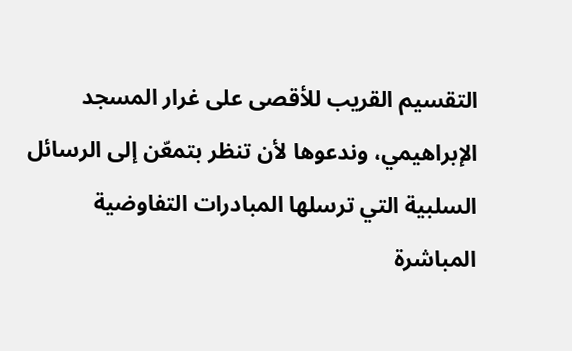التقسيم القريب للأقصى على غرار المسجد الإبراهيمي، وندعوها لأن تنظر بتمعّن إلى الرسائل السلبية التي ترسلها المبادرات التفاوضية المباشرة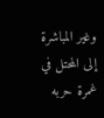وغير المباشرة إلى المحتل في غمرة حربه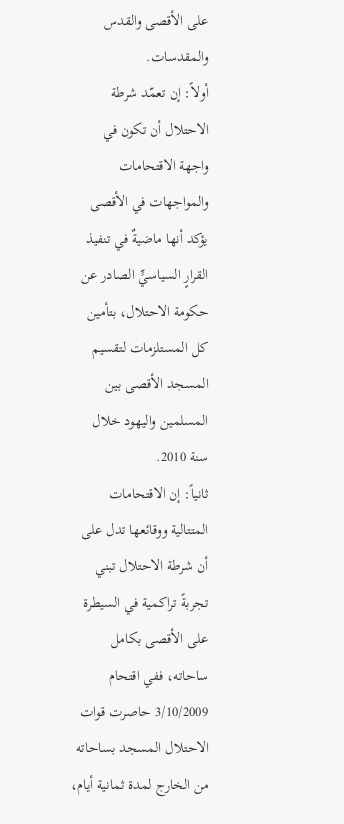على الأقصى والقدس والمقدسات.
أولاً: إن تعمّد شرطة الاحتلال أن تكون في واجهة الاقتحامات والمواجهات في الأقصى يؤكد أنها ماضيةٌ في تنفيذ القرارٍ السياسيٍّ الصادر عن حكومة الاحتلال، بتأمين كل المستلزمات لتقسيم المسجد الأقصى بين المسلمين واليهود خلال سنة 2010.
ثانياً: إن الاقتحامات المتتالية ووقائعها تدل على أن شرطة الاحتلال تبني تجربةً تراكمية في السيطرة على الأقصى بكامل ساحاته، ففي اقتحام 3/10/2009 حاصرت قوات الاحتلال المسجد بساحاته من الخارج لمدة ثمانية أيام،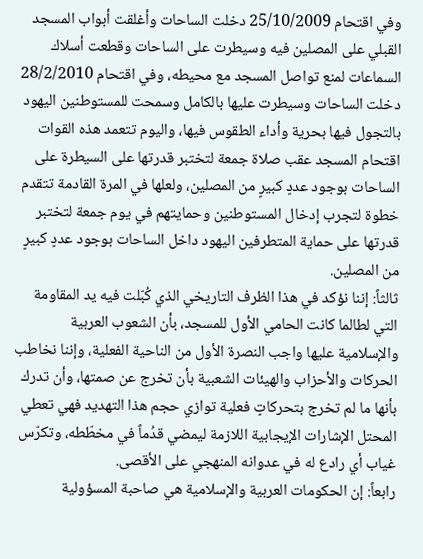وفي اقتحام 25/10/2009 دخلت الساحات وأغلقت أبواب المسجد القبلي على المصلين فيه وسيطرت على الساحات وقطعت أسلاك السماعات لمنع تواصل المسجد مع محيطه، وفي اقتحام 28/2/2010 دخلت الساحات وسيطرت عليها بالكامل وسمحت للمستوطنين اليهود بالتجول فيها بحرية وأداء الطقوس فيها، واليوم تتعمد هذه القوات اقتحام المسجد عقب صلاة جمعة لتختبر قدرتها على السيطرة على الساحات بوجود عددٍ كبيرٍ من المصلين، ولعلها في المرة القادمة تتقدم خطوة لتجرب إدخال المستوطنين وحمايتهم في يوم جمعة لتختبر قدرتها على حماية المتطرفين اليهود داخل الساحات بوجود عددٍ كبيرٍ من المصلين.
ثالثاً: إننا نؤكد في هذا الظرف التاريخي الذي كُبّلت فيه يد المقاومة التي لطالما كانت الحامي الأول للمسجد، بأن الشعوب العربية والإسلامية عليها واجب النصرة الأول من الناحية الفعلية، وإننا نخاطب الحركات والأحزاب والهيئات الشعبية بأن تخرج عن صمتها، وأن تدرك بأنها ما لم تخرج بتحركاتٍ فعلية توازي حجم هذا التهديد فهي تعطي المحتل الإشارات الإيجابية اللازمة ليمضي قدُماً في مخطّطه، وتكرّس غياب أي رادع له في عدوانه المنهجي على الأقصى.
رابعاً: إن الحكومات العربية والإسلامية هي صاحبة المسؤولية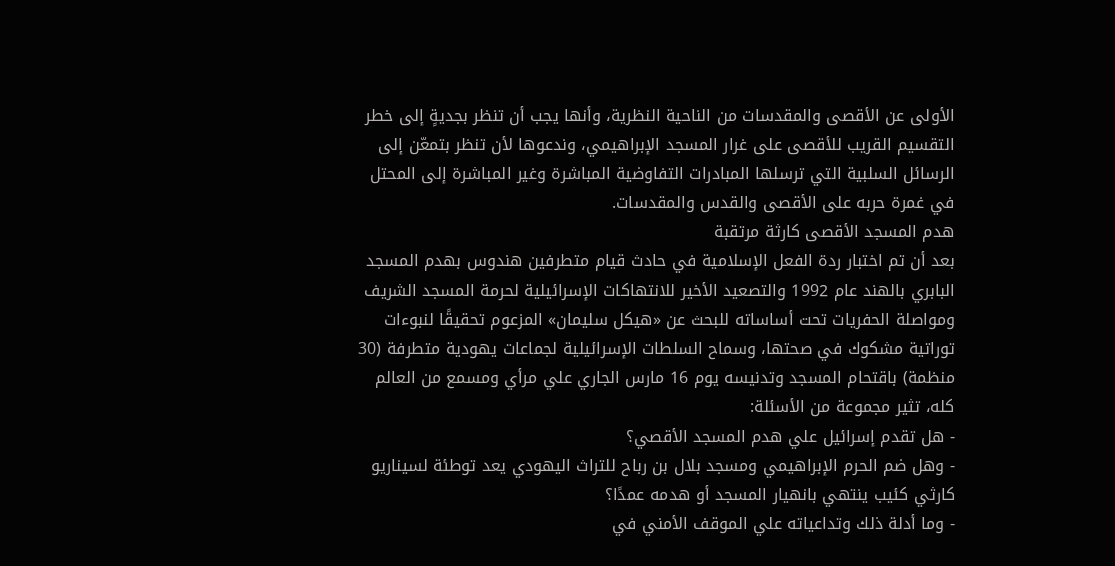الأولى عن الأقصى والمقدسات من الناحية النظرية، وأنها يجب أن تنظر بجديةٍ إلى خطر التقسيم القريب للأقصى على غرار المسجد الإبراهيمي، وندعوها لأن تنظر بتمعّن إلى الرسائل السلبية التي ترسلها المبادرات التفاوضية المباشرة وغير المباشرة إلى المحتل في غمرة حربه على الأقصى والقدس والمقدسات.
هدم المسجد الأقصى كارثة مرتقبة
بعد أن تم اختبار ردة الفعل الإسلامية في حادث قيام متطرفين هندوس بهدم المسجد البابري بالهند عام 1992 والتصعيد الأخير للانتهاكات الإسرائيلية لحرمة المسجد الشريف ومواصلة الحفريات تحت أساساته للبحث عن «هيكل سليمان» المزعوم تحقيقًا لنبوءات توراتية مشكوك في صحتها، وسماح السلطات الإسرائيلية لجماعات يهودية متطرفة (30 منظمة) باقتحام المسجد وتدنيسه يوم 16 مارس الجاري علي مرأي ومسمع من العالم كله، تثير مجموعة من الأسئلة:
- هل تقدم إسرائيل علي هدم المسجد الأقصي؟
- وهل ضم الحرم الإبراهيمي ومسجد بلال بن رباح للتراث اليهودي يعد توطئة لسيناريو كارثي كئيب ينتهي بانهيار المسجد أو هدمه عمدًا؟
- وما أدلة ذلك وتداعياته علي الموقف الأمني في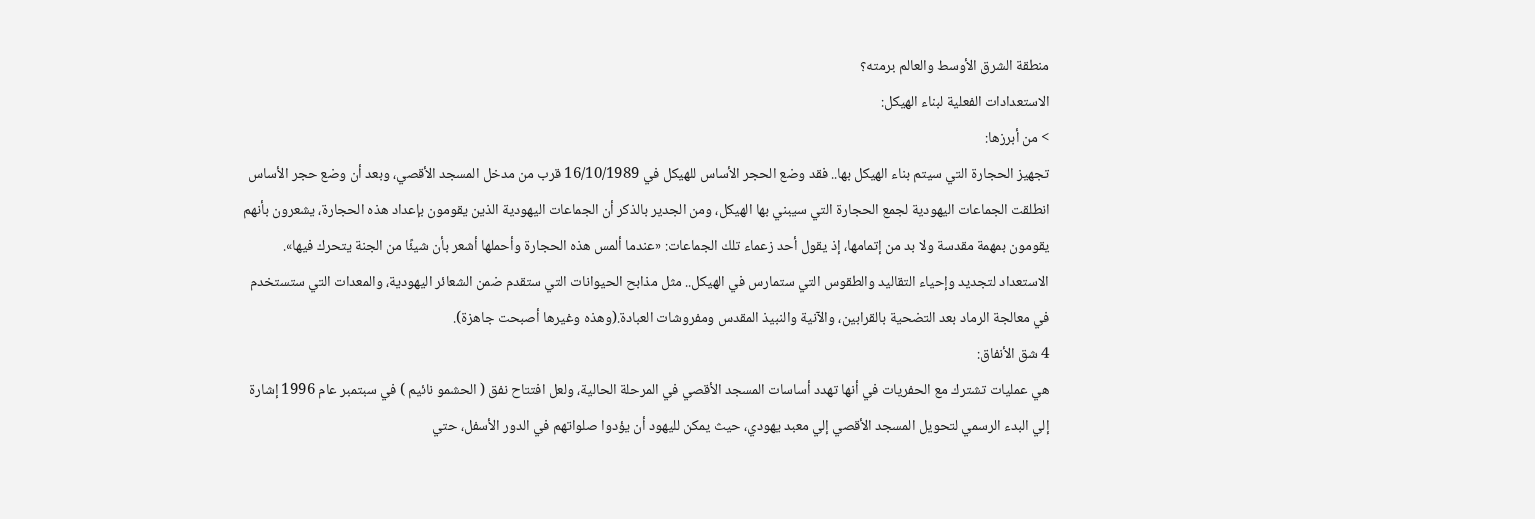منطقة الشرق الأوسط والعالم برمته؟
الاستعدادات الفعلية لبناء الهيكل:
> من أبرزها:
تجهيز الحجارة التي سيتم بناء الهيكل بها.. فقد وضع الحجر الأساس للهيكل في 16/10/1989 قرب من مدخل المسجد الأقصي، وبعد أن وضع حجر الأساس انطلقت الجماعات اليهودية لجمع الحجارة التي سيبني بها الهيكل، ومن الجدير بالذكر أن الجماعات اليهودية الذين يقومون بإعداد هذه الحجارة، يشعرون بأنهم يقومون بمهمة مقدسة ولا بد من إتمامها، إذ يقول أحد زعماء تلك الجماعات: «عندما ألمس هذه الحجارة وأحملها أشعر بأن شيئًا من الجنة يتحرك فيها».
الاستعداد لتجديد وإحياء التقاليد والطقوس التي ستمارس في الهيكل.. مثل مذابح الحيوانات التي ستقدم ضمن الشعائر اليهودية، والمعدات التي ستستخدم في معالجة الرماد بعد التضحية بالقرابين، والآنية والنبيذ المقدس ومفروشات العبادة.(وهذه وغيرها أصبحت جاهزة).
4 شق الأنفاق:
هي عمليات تشترك مع الحفريات في أنها تهدد أساسات المسجد الأقصي في المرحلة الحالية، ولعل افتتاح نفق ( الحشمو نائيم ) في سبتمبر عام 1996 إشارة إلي البدء الرسمي لتحويل المسجد الأقصي إلي معبد يهودي، حيث يمكن لليهود أن يؤدوا صلواتهم في الدور الأسفل، حتي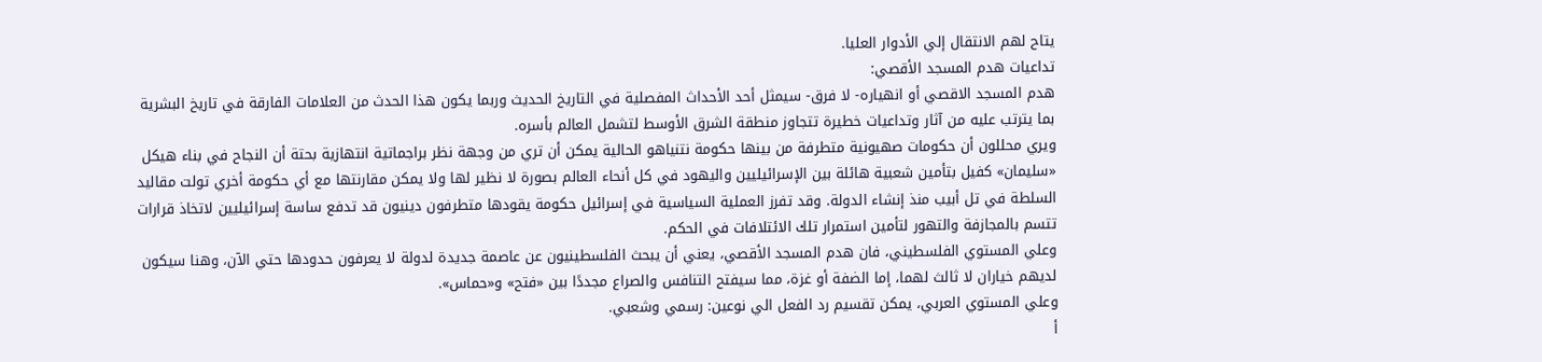يتاح لهم الانتقال إلي الأدوار العليا.
تداعيات هدم المسجد الأقصي:
هدم المسجد الاقصي أو انهياره- لا فرق- سيمثل أحد الأحداث المفصلية في التاريخ الحديث وربما يكون هذا الحدث من العلامات الفارقة في تاريخ البشرية بما يترتب عليه من آثار وتداعيات خطيرة تتجاوز منطقة الشرق الأوسط لتشمل العالم بأسره.
ويري محللون أن حكومات صهيونية متطرفة من بينها حكومة نتنياهو الحالية يمكن أن تري من وجهة نظر براجماتية انتهازية بحتة أن النجاح في بناء هيكل «سليمان» كفيل بتأمين شعبية هائلة بين الإسرائيليين واليهود في كل أنحاء العالم بصورة لا نظير لها ولا يمكن مقارنتها مع أي حكومة أخري تولت مقاليد السلطة في تل أبيب منذ إنشاء الدولة. وقد تفرز العملية السياسية في إسرائيل حكومة يقودها متطرفون دينيون قد تدفع ساسة إسرائيليين لاتخاذ قرارات تتسم بالمجازفة والتهور لتأمين استمرار تلك الائتلافات في الحكم.
وعلي المستوي الفلسطيني، فان هدم المسجد الأقصي، يعني أن يبحث الفلسطينيون عن عاصمة جديدة لدولة لا يعرفون حدودها حتي الآن، وهنا سيكون لديهم خياران لا ثالث لهما، إما الضفة أو غزة، مما سيفتح التنافس والصراع مجددًا بين «فتح» و«حماس».
وعلي المستوي العربي، يمكن تقسيم رد الفعل الي نوعين: رسمي وشعبي.
أ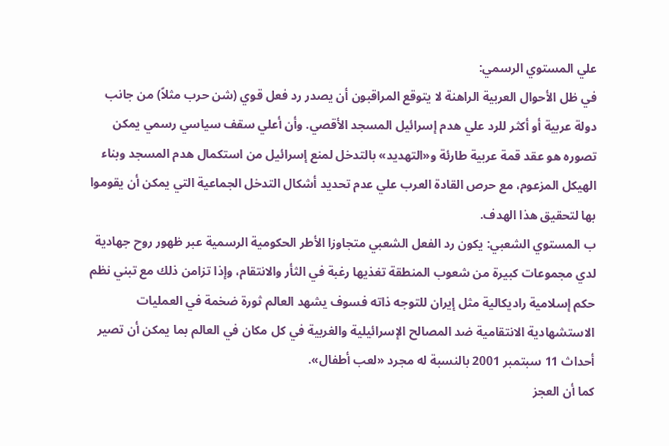علي المستوي الرسمي:
في ظل الأحوال العربية الراهنة لا يتوقع المراقبون أن يصدر رد فعل قوي (شن حرب مثلاً) من جانب دولة عربية أو أكثر للرد علي هدم إسرائيل المسجد الأقصي. وأن أعلي سقف سياسي رسمي يمكن تصوره هو عقد قمة عربية طارئة و«التهديد» بالتدخل لمنع إسرائيل من استكمال هدم المسجد وبناء الهيكل المزعوم، مع حرص القادة العرب علي عدم تحديد أشكال التدخل الجماعية التي يمكن أن يقوموا بها لتحقيق هذا الهدف.
ب المستوي الشعبي: يكون رد الفعل الشعبي متجاوزا الأطر الحكومية الرسمية عبر ظهور روح جهادية لدي مجموعات كبيرة من شعوب المنطقة تغذيها رغبة في الثأر والانتقام، وإذا تزامن ذلك مع تبني نظم حكم إسلامية راديكالية مثل إيران للتوجه ذاته فسوف يشهد العالم ثورة ضخمة في العمليات الاستشهادية الانتقامية ضد المصالح الإسرائيلية والغربية في كل مكان في العالم بما يمكن أن تصير أحداث 11 سبتمبر 2001 بالنسبة له مجرد «لعب أطفال».
كما أن العجز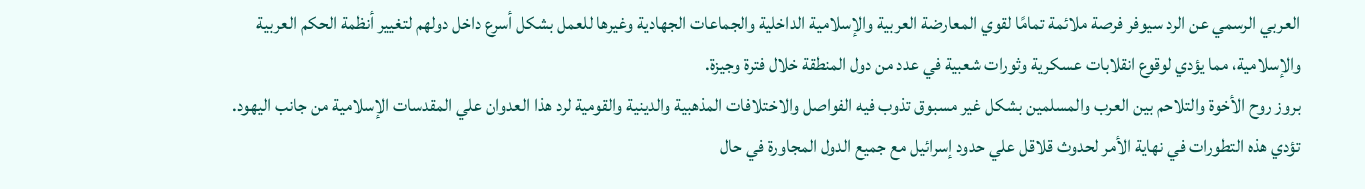العربي الرسمي عن الرد سيوفر فرصة ملائمة تمامًا لقوي المعارضة العربية والإسلامية الداخلية والجماعات الجهادية وغيرها للعمل بشكل أسرع داخل دولهم لتغيير أنظمة الحكم العربية والإسلامية، مما يؤدي لوقوع انقلابات عسكرية وثورات شعبية في عدد من دول المنطقة خلال فترة وجيزة.
بروز روح الأخوة والتلاحم بين العرب والمسلمين بشكل غير مسبوق تذوب فيه الفواصل والاختلافات المذهبية والدينية والقومية لرد هذا العدوان علي المقدسات الإسلامية من جانب اليهود.
تؤدي هذه التطورات في نهاية الأمر لحدوث قلاقل علي حدود إسرائيل مع جميع الدول المجاورة في حال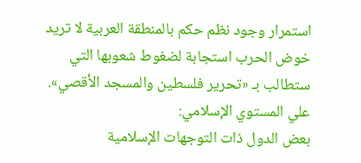استمرار وجود نظم حكم بالمنطقة العربية لا تريد خوض الحرب استجابة لضغوط شعوبها التي ستطالب بـ «تحرير فلسطين والمسجد الأقصي».
علي المستوي الإسلامي:
بعض الدول ذات التوجهات الإسلامية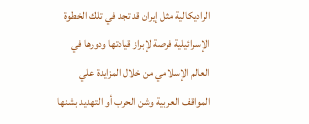الراديكالية مثل إيران قد تجد في تلك الخطوة الإسرائيلية فرصة لإبراز قيادتها ودورها في العالم الإسلامي من خلال المزايدة علي المواقف العربية وشن الحرب أو التهديد بشنها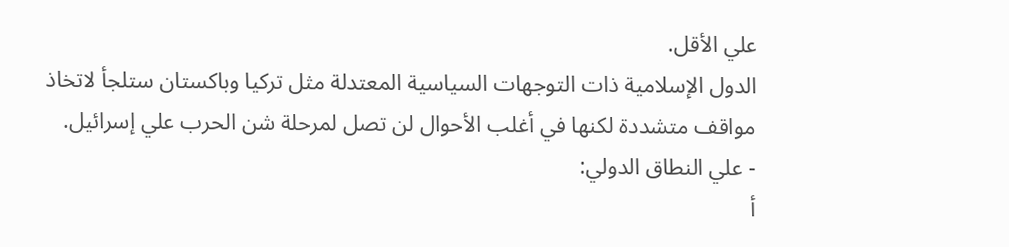علي الأقل.
الدول الإسلامية ذات التوجهات السياسية المعتدلة مثل تركيا وباكستان ستلجأ لاتخاذ مواقف متشددة لكنها في أغلب الأحوال لن تصل لمرحلة شن الحرب علي إسرائيل.
- علي النطاق الدولي:
أ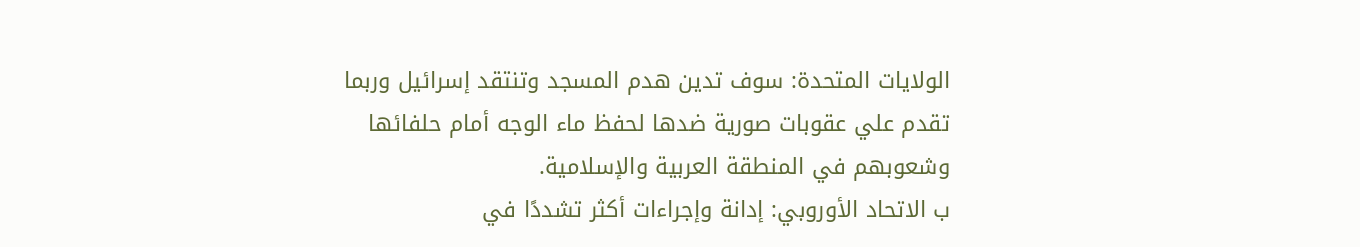الولايات المتحدة: سوف تدين هدم المسجد وتنتقد إسرائيل وربما تقدم علي عقوبات صورية ضدها لحفظ ماء الوجه أمام حلفائها وشعوبهم في المنطقة العربية والإسلامية.
ب الاتحاد الأوروبي: إدانة وإجراءات أكثر تشددًا في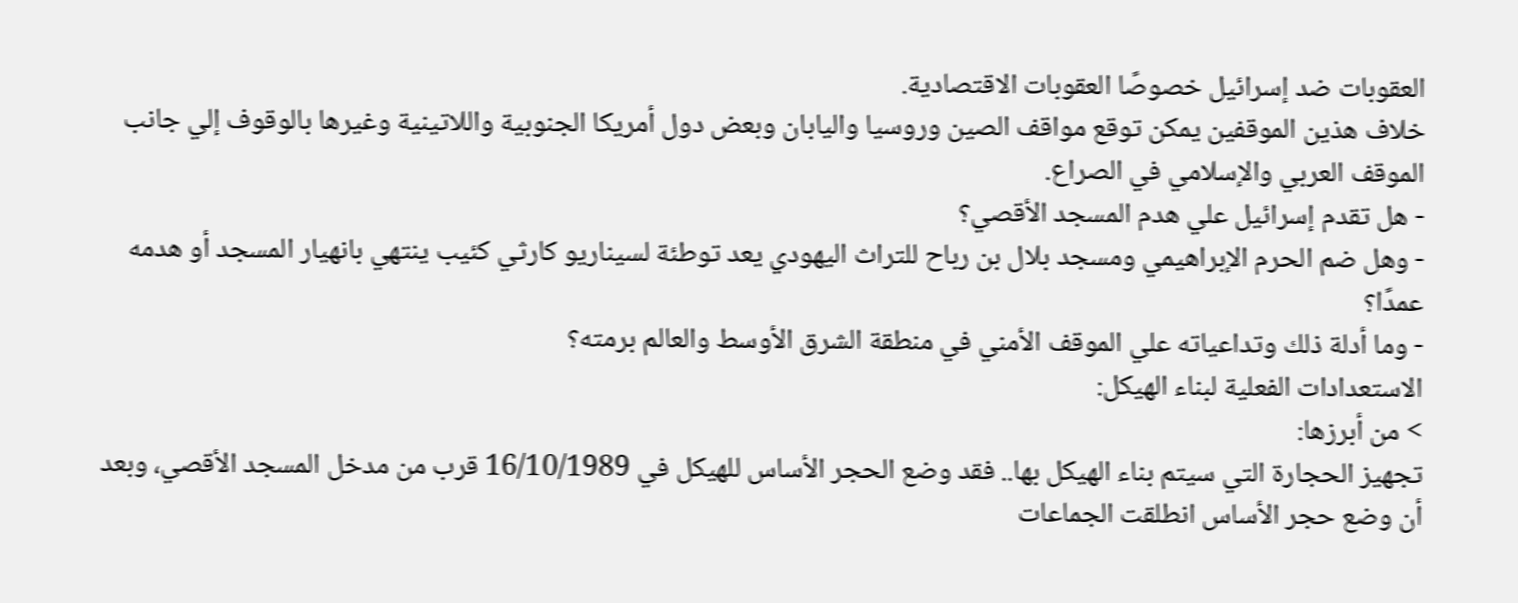العقوبات ضد إسرائيل خصوصًا العقوبات الاقتصادية.
خلاف هذين الموقفين يمكن توقع مواقف الصين وروسيا واليابان وبعض دول أمريكا الجنوبية واللاتينية وغيرها بالوقوف إلي جانب الموقف العربي والإسلامي في الصراع.
- هل تقدم إسرائيل علي هدم المسجد الأقصي؟
- وهل ضم الحرم الإبراهيمي ومسجد بلال بن رباح للتراث اليهودي يعد توطئة لسيناريو كارثي كئيب ينتهي بانهيار المسجد أو هدمه عمدًا؟
- وما أدلة ذلك وتداعياته علي الموقف الأمني في منطقة الشرق الأوسط والعالم برمته؟
الاستعدادات الفعلية لبناء الهيكل:
> من أبرزها:
تجهيز الحجارة التي سيتم بناء الهيكل بها.. فقد وضع الحجر الأساس للهيكل في 16/10/1989 قرب من مدخل المسجد الأقصي، وبعد أن وضع حجر الأساس انطلقت الجماعات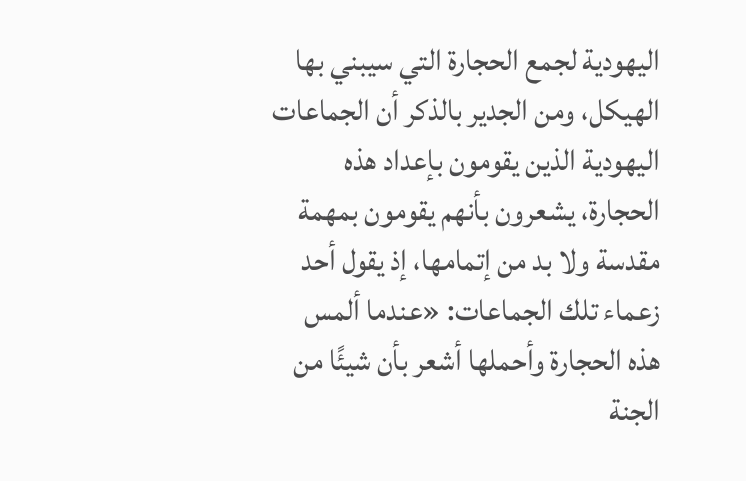اليهودية لجمع الحجارة التي سيبني بها الهيكل، ومن الجدير بالذكر أن الجماعات اليهودية الذين يقومون بإعداد هذه الحجارة، يشعرون بأنهم يقومون بمهمة مقدسة ولا بد من إتمامها، إذ يقول أحد زعماء تلك الجماعات: «عندما ألمس هذه الحجارة وأحملها أشعر بأن شيئًا من الجنة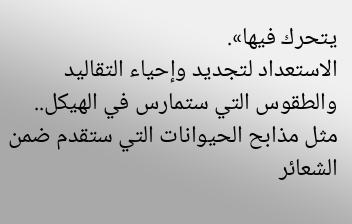يتحرك فيها».
الاستعداد لتجديد وإحياء التقاليد والطقوس التي ستمارس في الهيكل.. مثل مذابح الحيوانات التي ستقدم ضمن الشعائر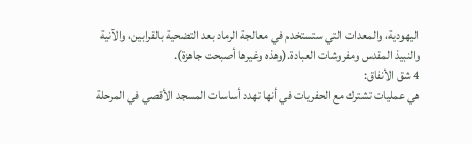اليهودية، والمعدات التي ستستخدم في معالجة الرماد بعد التضحية بالقرابين، والآنية والنبيذ المقدس ومفروشات العبادة.(وهذه وغيرها أصبحت جاهزة).
4 شق الأنفاق:
هي عمليات تشترك مع الحفريات في أنها تهدد أساسات المسجد الأقصي في المرحلة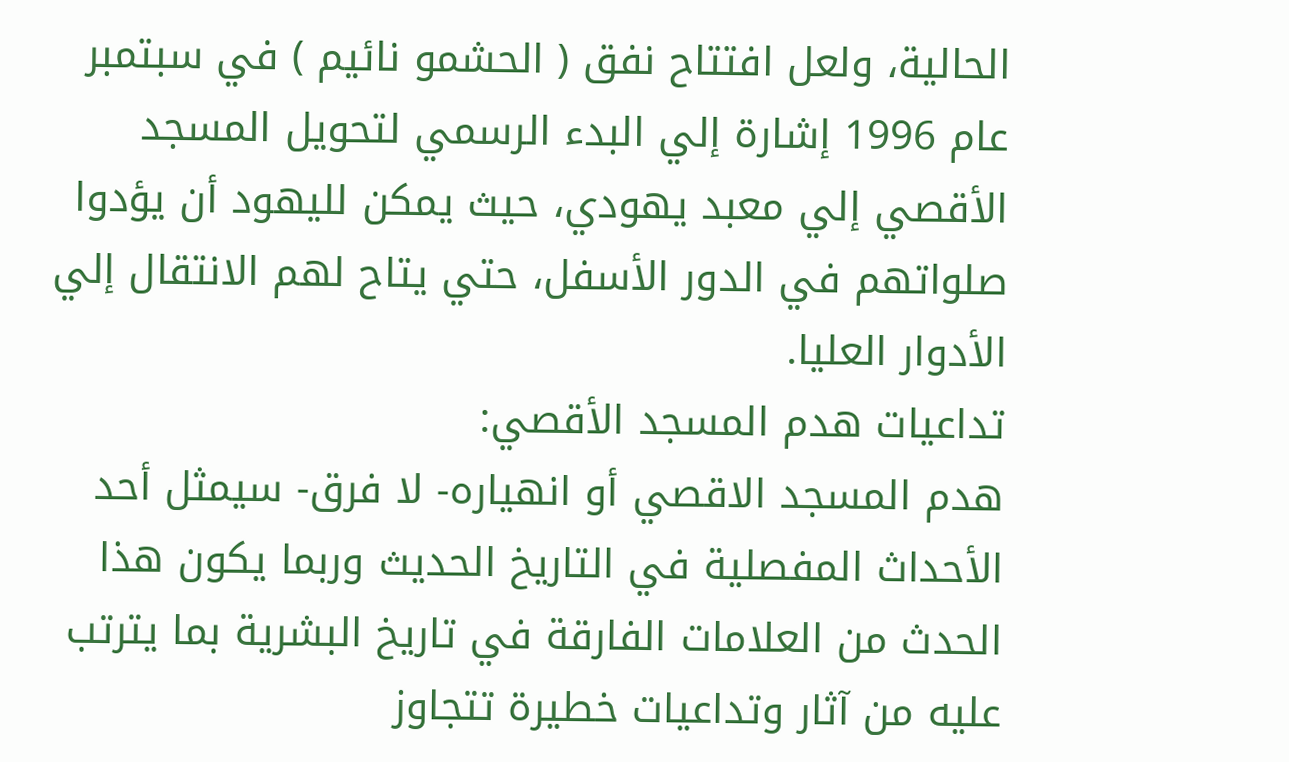الحالية، ولعل افتتاح نفق ( الحشمو نائيم ) في سبتمبر عام 1996 إشارة إلي البدء الرسمي لتحويل المسجد الأقصي إلي معبد يهودي، حيث يمكن لليهود أن يؤدوا صلواتهم في الدور الأسفل، حتي يتاح لهم الانتقال إلي الأدوار العليا.
تداعيات هدم المسجد الأقصي:
هدم المسجد الاقصي أو انهياره- لا فرق- سيمثل أحد الأحداث المفصلية في التاريخ الحديث وربما يكون هذا الحدث من العلامات الفارقة في تاريخ البشرية بما يترتب عليه من آثار وتداعيات خطيرة تتجاوز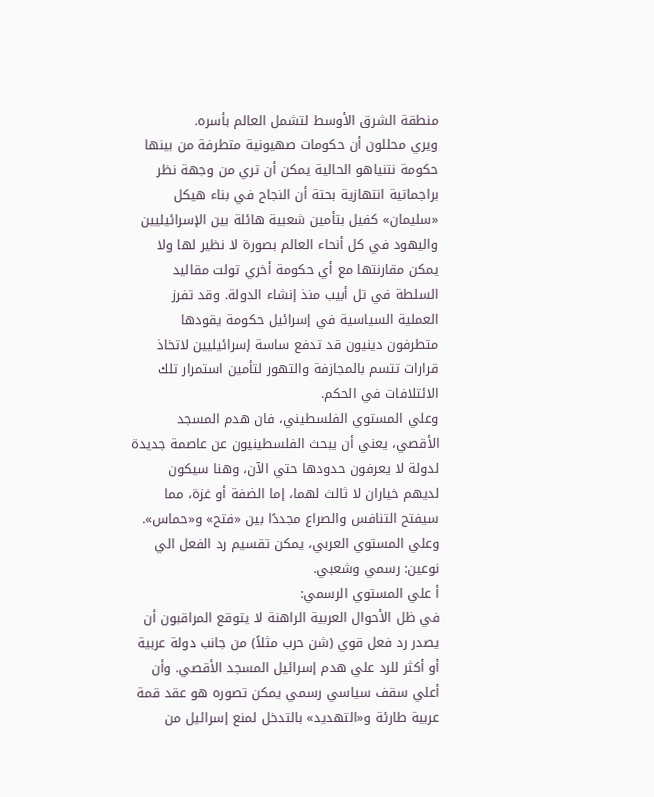منطقة الشرق الأوسط لتشمل العالم بأسره.
ويري محللون أن حكومات صهيونية متطرفة من بينها حكومة نتنياهو الحالية يمكن أن تري من وجهة نظر براجماتية انتهازية بحتة أن النجاح في بناء هيكل «سليمان» كفيل بتأمين شعبية هائلة بين الإسرائيليين واليهود في كل أنحاء العالم بصورة لا نظير لها ولا يمكن مقارنتها مع أي حكومة أخري تولت مقاليد السلطة في تل أبيب منذ إنشاء الدولة. وقد تفرز العملية السياسية في إسرائيل حكومة يقودها متطرفون دينيون قد تدفع ساسة إسرائيليين لاتخاذ قرارات تتسم بالمجازفة والتهور لتأمين استمرار تلك الائتلافات في الحكم.
وعلي المستوي الفلسطيني، فان هدم المسجد الأقصي، يعني أن يبحث الفلسطينيون عن عاصمة جديدة لدولة لا يعرفون حدودها حتي الآن، وهنا سيكون لديهم خياران لا ثالث لهما، إما الضفة أو غزة، مما سيفتح التنافس والصراع مجددًا بين «فتح» و«حماس».
وعلي المستوي العربي، يمكن تقسيم رد الفعل الي نوعين: رسمي وشعبي.
أ علي المستوي الرسمي:
في ظل الأحوال العربية الراهنة لا يتوقع المراقبون أن يصدر رد فعل قوي (شن حرب مثلاً) من جانب دولة عربية أو أكثر للرد علي هدم إسرائيل المسجد الأقصي. وأن أعلي سقف سياسي رسمي يمكن تصوره هو عقد قمة عربية طارئة و«التهديد» بالتدخل لمنع إسرائيل من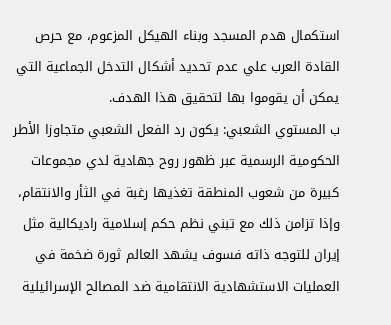استكمال هدم المسجد وبناء الهيكل المزعوم، مع حرص القادة العرب علي عدم تحديد أشكال التدخل الجماعية التي يمكن أن يقوموا بها لتحقيق هذا الهدف.
ب المستوي الشعبي: يكون رد الفعل الشعبي متجاوزا الأطر الحكومية الرسمية عبر ظهور روح جهادية لدي مجموعات كبيرة من شعوب المنطقة تغذيها رغبة في الثأر والانتقام، وإذا تزامن ذلك مع تبني نظم حكم إسلامية راديكالية مثل إيران للتوجه ذاته فسوف يشهد العالم ثورة ضخمة في العمليات الاستشهادية الانتقامية ضد المصالح الإسرائيلية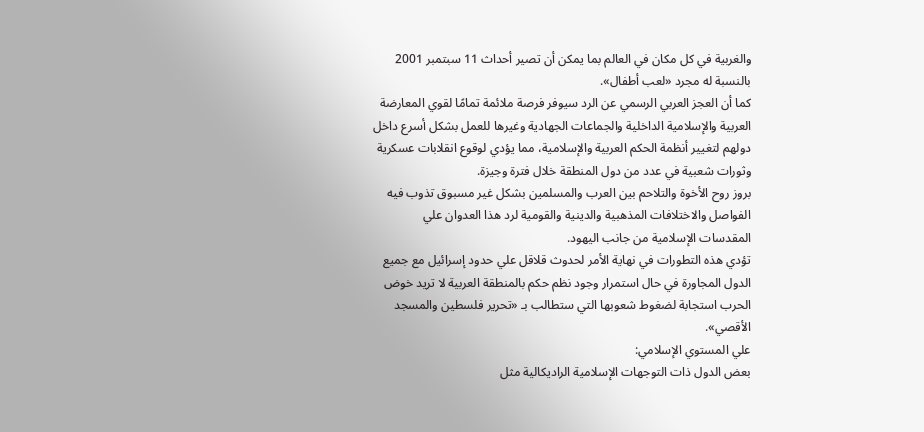والغربية في كل مكان في العالم بما يمكن أن تصير أحداث 11 سبتمبر 2001 بالنسبة له مجرد «لعب أطفال».
كما أن العجز العربي الرسمي عن الرد سيوفر فرصة ملائمة تمامًا لقوي المعارضة العربية والإسلامية الداخلية والجماعات الجهادية وغيرها للعمل بشكل أسرع داخل دولهم لتغيير أنظمة الحكم العربية والإسلامية، مما يؤدي لوقوع انقلابات عسكرية وثورات شعبية في عدد من دول المنطقة خلال فترة وجيزة.
بروز روح الأخوة والتلاحم بين العرب والمسلمين بشكل غير مسبوق تذوب فيه الفواصل والاختلافات المذهبية والدينية والقومية لرد هذا العدوان علي المقدسات الإسلامية من جانب اليهود.
تؤدي هذه التطورات في نهاية الأمر لحدوث قلاقل علي حدود إسرائيل مع جميع الدول المجاورة في حال استمرار وجود نظم حكم بالمنطقة العربية لا تريد خوض الحرب استجابة لضغوط شعوبها التي ستطالب بـ «تحرير فلسطين والمسجد الأقصي».
علي المستوي الإسلامي:
بعض الدول ذات التوجهات الإسلامية الراديكالية مثل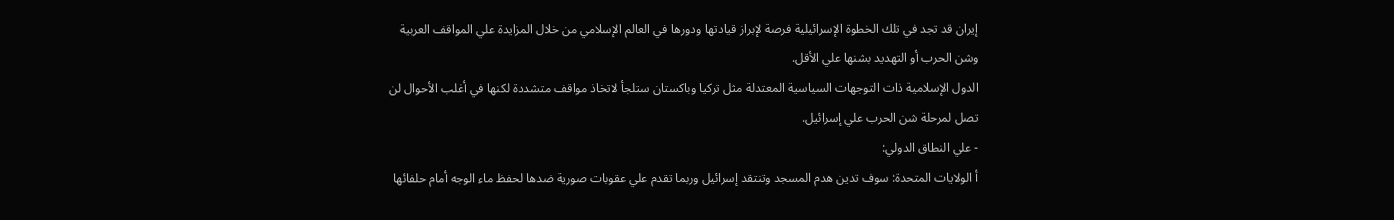إيران قد تجد في تلك الخطوة الإسرائيلية فرصة لإبراز قيادتها ودورها في العالم الإسلامي من خلال المزايدة علي المواقف العربية وشن الحرب أو التهديد بشنها علي الأقل.
الدول الإسلامية ذات التوجهات السياسية المعتدلة مثل تركيا وباكستان ستلجأ لاتخاذ مواقف متشددة لكنها في أغلب الأحوال لن تصل لمرحلة شن الحرب علي إسرائيل.
- علي النطاق الدولي:
أ الولايات المتحدة: سوف تدين هدم المسجد وتنتقد إسرائيل وربما تقدم علي عقوبات صورية ضدها لحفظ ماء الوجه أمام حلفائها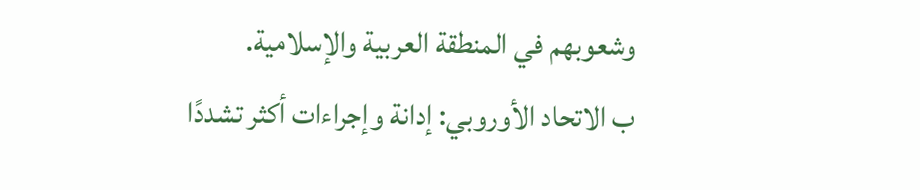وشعوبهم في المنطقة العربية والإسلامية.
ب الاتحاد الأوروبي: إدانة وإجراءات أكثر تشددًا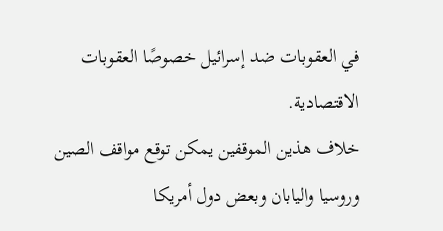في العقوبات ضد إسرائيل خصوصًا العقوبات الاقتصادية.
خلاف هذين الموقفين يمكن توقع مواقف الصين وروسيا واليابان وبعض دول أمريكا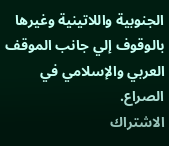الجنوبية واللاتينية وغيرها بالوقوف إلي جانب الموقف العربي والإسلامي في الصراع.
الاشتراك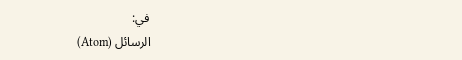في:
الرسائل (Atom)